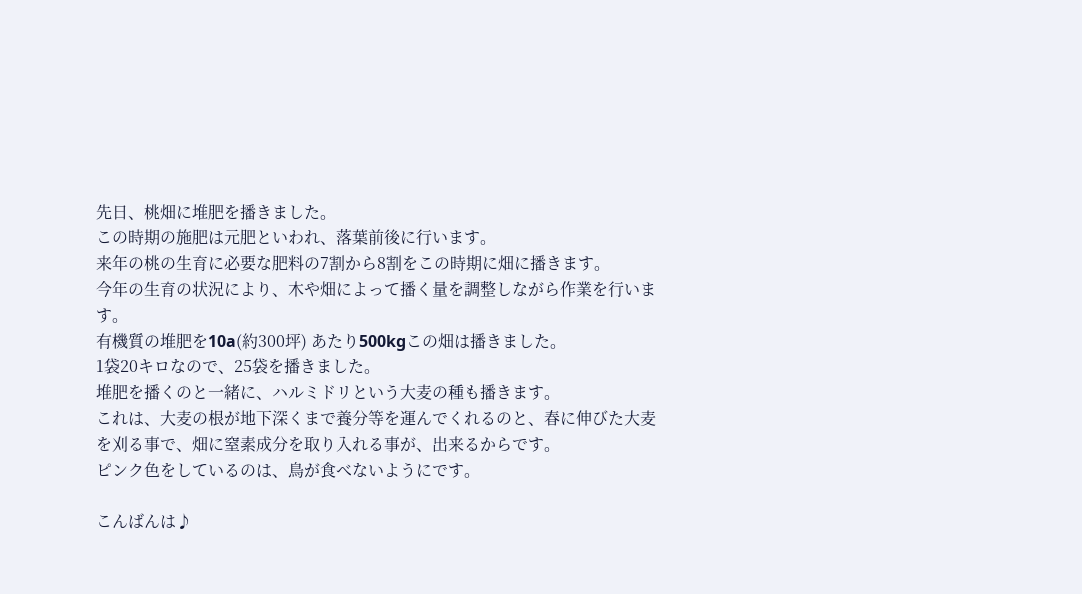先日、桃畑に堆肥を播きました。
この時期の施肥は元肥といわれ、落葉前後に行います。
来年の桃の生育に必要な肥料の7割から8割をこの時期に畑に播きます。
今年の生育の状況により、木や畑によって播く量を調整しながら作業を行います。
有機質の堆肥を10a(約300坪) あたり500kgこの畑は播きました。
1袋20キロなので、25袋を播きました。
堆肥を播くのと一緒に、ハルミドリという大麦の種も播きます。
これは、大麦の根が地下深くまで養分等を運んでくれるのと、春に伸びた大麦を刈る事で、畑に窒素成分を取り入れる事が、出来るからです。
ピンク色をしているのは、鳥が食べないようにです。

こんばんは♪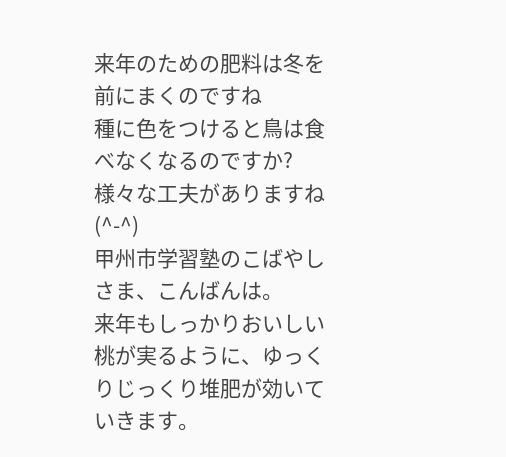来年のための肥料は冬を前にまくのですね
種に色をつけると鳥は食べなくなるのですか?
様々な工夫がありますね(^-^)
甲州市学習塾のこばやしさま、こんばんは。
来年もしっかりおいしい桃が実るように、ゆっくりじっくり堆肥が効いていきます。